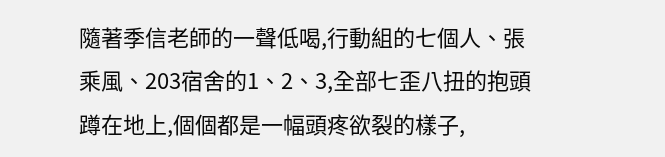隨著季信老師的一聲低喝,行動組的七個人、張乘風、203宿舍的1、2、3,全部七歪八扭的抱頭蹲在地上,個個都是一幅頭疼欲裂的樣子,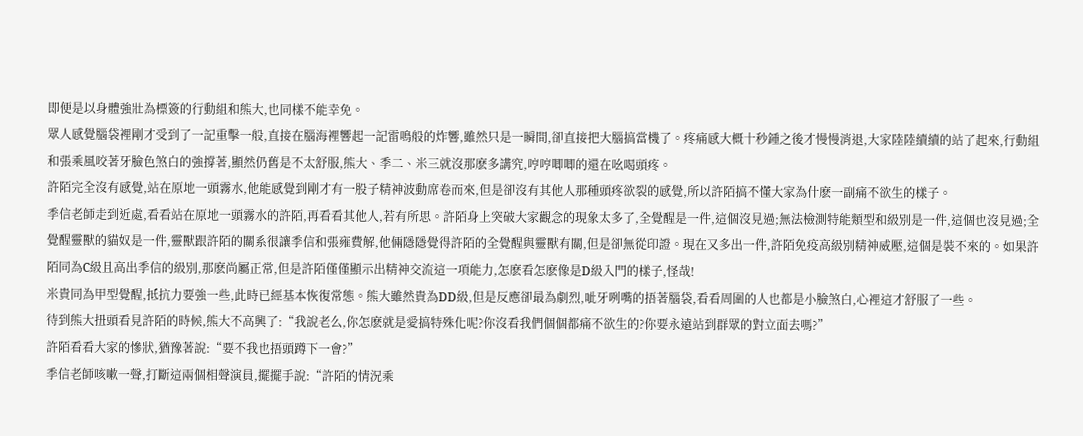即便是以身體強壯為標簽的行動組和熊大,也同樣不能幸免。
眾人感覺腦袋裡剛才受到了一記重擊一般,直接在腦海裡響起一記雷鳴般的炸響,雖然只是一瞬間,卻直接把大腦搞當機了。疼痛感大概十秒鍾之後才慢慢消退,大家陸陸續續的站了起來,行動組和張乘風咬著牙臉色煞白的強撐著,顯然仍舊是不太舒服,熊大、季二、米三就沒那麽多講究,哼哼唧唧的還在吆喝頭疼。
許陌完全沒有感覺,站在原地一頭霧水,他能感覺到剛才有一股子精神波動席卷而來,但是卻沒有其他人那種頭疼欲裂的感覺,所以許陌搞不懂大家為什麽一副痛不欲生的樣子。
季信老師走到近處,看看站在原地一頭霧水的許陌,再看看其他人,若有所思。許陌身上突破大家觀念的現象太多了,全覺醒是一件,這個沒見過;無法檢測特能類型和級別是一件,這個也沒見過;全覺醒靈獸的貓奴是一件,靈獸跟許陌的關系很讓季信和張雍費解,他倆隱隱覺得許陌的全覺醒與靈獸有關,但是卻無從印證。現在又多出一件,許陌免疫高級別精神威壓,這個是裝不來的。如果許陌同為C級且高出季信的級別,那麽尚屬正常,但是許陌僅僅顯示出精神交流這一項能力,怎麽看怎麽像是D級入門的樣子,怪哉!
米貴同為甲型覺醒,抵抗力要強一些,此時已經基本恢復常態。熊大雖然貴為DD級,但是反應卻最為劇烈,呲牙咧嘴的捂著腦袋,看看周圍的人也都是小臉煞白,心裡這才舒服了一些。
待到熊大扭頭看見許陌的時候,熊大不高興了:“我說老么,你怎麽就是愛搞特殊化呢?你沒看我們個個都痛不欲生的?你要永遠站到群眾的對立面去嗎?”
許陌看看大家的慘狀,猶豫著說:“要不我也捂頭蹲下一會?”
季信老師咳嗽一聲,打斷這兩個相聲演員,擺擺手說:“許陌的情況乘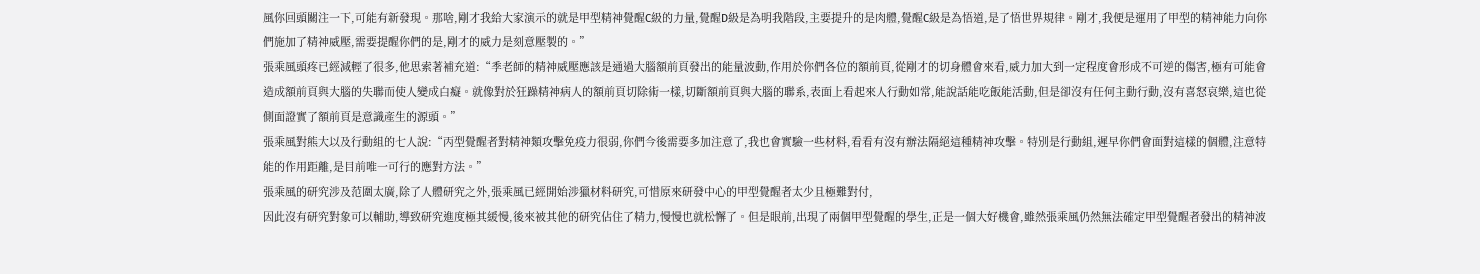風你回頭關注一下,可能有新發現。那啥,剛才我給大家演示的就是甲型精神覺醒C級的力量,覺醒D級是為明我階段,主要提升的是肉體,覺醒C級是為悟道,是了悟世界規律。剛才,我便是運用了甲型的精神能力向你們施加了精神威壓,需要提醒你們的是,剛才的威力是刻意壓製的。”
張乘風頭疼已經減輕了很多,他思索著補充道:“季老師的精神威壓應該是通過大腦額前頁發出的能量波動,作用於你們各位的額前頁,從剛才的切身體會來看,威力加大到一定程度會形成不可逆的傷害,極有可能會造成額前頁與大腦的失聯而使人變成白癡。就像對於狂躁精神病人的額前頁切除術一樣,切斷額前頁與大腦的聯系,表面上看起來人行動如常,能說話能吃飯能活動,但是卻沒有任何主動行動,沒有喜怒哀樂,這也從側面證實了額前頁是意識產生的源頭。”
張乘風對熊大以及行動組的七人說:“丙型覺醒者對精神類攻擊免疫力很弱,你們今後需要多加注意了,我也會實驗一些材料,看看有沒有辦法隔絕這種精神攻擊。特別是行動組,遲早你們會面對這樣的個體,注意特能的作用距離,是目前唯一可行的應對方法。”
張乘風的研究涉及范圍太廣,除了人體研究之外,張乘風已經開始涉獵材料研究,可惜原來研發中心的甲型覺醒者太少且極難對付,
因此沒有研究對象可以輔助,導致研究進度極其緩慢,後來被其他的研究佔住了精力,慢慢也就松懈了。但是眼前,出現了兩個甲型覺醒的學生,正是一個大好機會,雖然張乘風仍然無法確定甲型覺醒者發出的精神波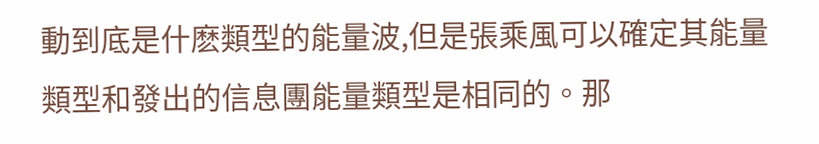動到底是什麽類型的能量波,但是張乘風可以確定其能量類型和發出的信息團能量類型是相同的。那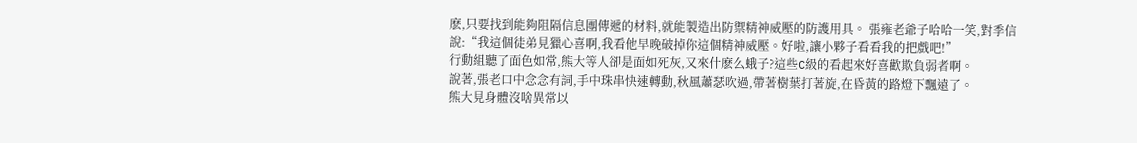麽,只要找到能夠阻隔信息團傳遞的材料,就能製造出防禦精神威壓的防護用具。 張雍老爺子哈哈一笑,對季信說:“我這個徒弟見獵心喜啊,我看他早晚破掉你這個精神威壓。好啦,讓小夥子看看我的把戲吧!”
行動組聽了面色如常,熊大等人卻是面如死灰,又來什麽么蛾子?這些C級的看起來好喜歡欺負弱者啊。
說著,張老口中念念有詞,手中珠串快速轉動,秋風蕭瑟吹過,帶著樹葉打著旋,在昏黃的路燈下飄遠了。
熊大見身體沒啥異常以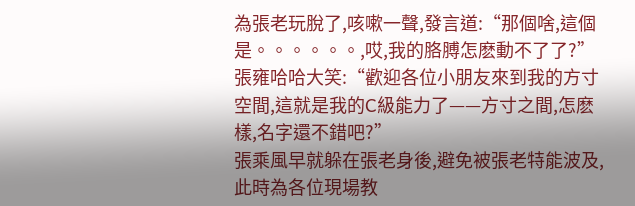為張老玩脫了,咳嗽一聲,發言道:“那個啥,這個是。。。。。。,哎,我的胳膊怎麽動不了了?”
張雍哈哈大笑:“歡迎各位小朋友來到我的方寸空間,這就是我的C級能力了——方寸之間,怎麽樣,名字還不錯吧?”
張乘風早就躲在張老身後,避免被張老特能波及,此時為各位現場教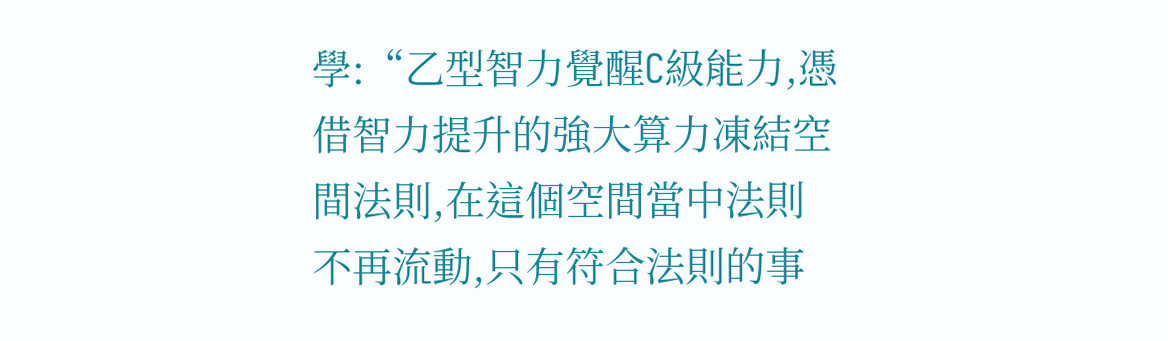學:“乙型智力覺醒C級能力,憑借智力提升的強大算力凍結空間法則,在這個空間當中法則不再流動,只有符合法則的事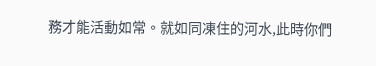務才能活動如常。就如同凍住的河水,此時你們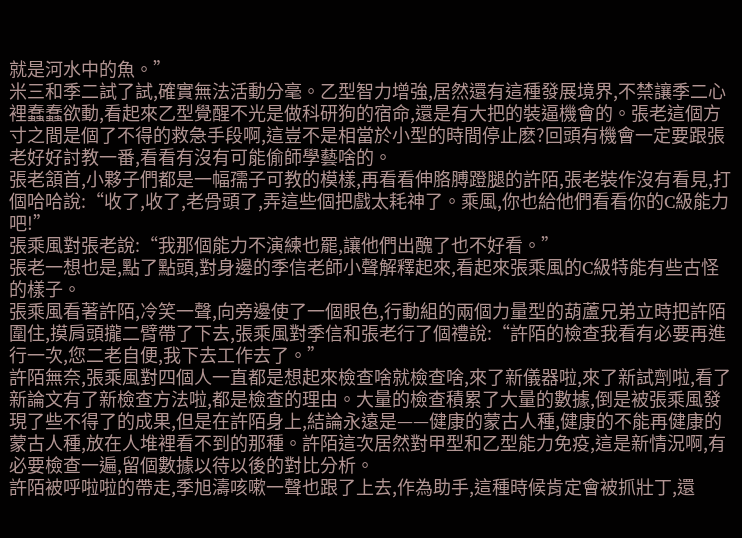就是河水中的魚。”
米三和季二試了試,確實無法活動分毫。乙型智力增強,居然還有這種發展境界,不禁讓季二心裡蠢蠢欲動,看起來乙型覺醒不光是做科研狗的宿命,還是有大把的裝逼機會的。張老這個方寸之間是個了不得的救急手段啊,這豈不是相當於小型的時間停止麽?回頭有機會一定要跟張老好好討教一番,看看有沒有可能偷師學藝啥的。
張老頷首,小夥子們都是一幅孺子可教的模樣,再看看伸胳膊蹬腿的許陌,張老裝作沒有看見,打個哈哈說:“收了,收了,老骨頭了,弄這些個把戲太耗神了。乘風,你也給他們看看你的C級能力吧!”
張乘風對張老說:“我那個能力不演練也罷,讓他們出醜了也不好看。”
張老一想也是,點了點頭,對身邊的季信老師小聲解釋起來,看起來張乘風的C級特能有些古怪的樣子。
張乘風看著許陌,冷笑一聲,向旁邊使了一個眼色,行動組的兩個力量型的葫蘆兄弟立時把許陌圍住,摸肩頭攏二臂帶了下去,張乘風對季信和張老行了個禮說:“許陌的檢查我看有必要再進行一次,您二老自便,我下去工作去了。”
許陌無奈,張乘風對四個人一直都是想起來檢查啥就檢查啥,來了新儀器啦,來了新試劑啦,看了新論文有了新檢查方法啦,都是檢查的理由。大量的檢查積累了大量的數據,倒是被張乘風發現了些不得了的成果,但是在許陌身上,結論永遠是——健康的蒙古人種,健康的不能再健康的蒙古人種,放在人堆裡看不到的那種。許陌這次居然對甲型和乙型能力免疫,這是新情況啊,有必要檢查一遍,留個數據以待以後的對比分析。
許陌被呼啦啦的帶走,季旭濤咳嗽一聲也跟了上去,作為助手,這種時候肯定會被抓壯丁,還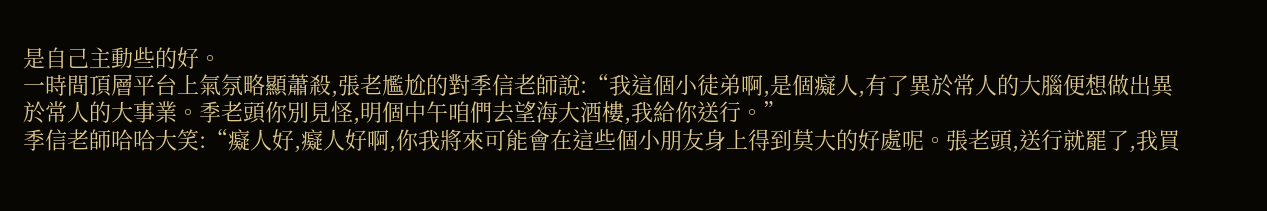是自己主動些的好。
一時間頂層平台上氣氛略顯蕭殺,張老尷尬的對季信老師說:“我這個小徒弟啊,是個癡人,有了異於常人的大腦便想做出異於常人的大事業。季老頭你別見怪,明個中午咱們去望海大酒樓,我給你送行。”
季信老師哈哈大笑:“癡人好,癡人好啊,你我將來可能會在這些個小朋友身上得到莫大的好處呢。張老頭,送行就罷了,我買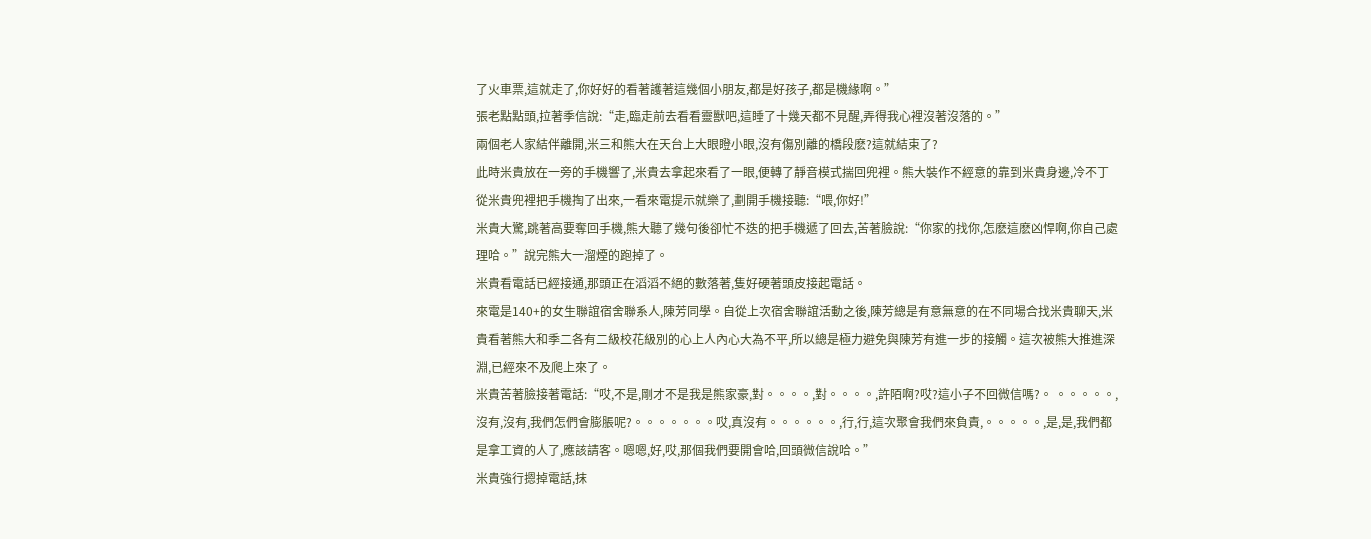了火車票,這就走了,你好好的看著護著這幾個小朋友,都是好孩子,都是機緣啊。”
張老點點頭,拉著季信說:“走,臨走前去看看靈獸吧,這睡了十幾天都不見醒,弄得我心裡沒著沒落的。”
兩個老人家結伴離開,米三和熊大在天台上大眼瞪小眼,沒有傷別離的橋段麽?這就結束了?
此時米貴放在一旁的手機響了,米貴去拿起來看了一眼,便轉了靜音模式揣回兜裡。熊大裝作不經意的靠到米貴身邊,冷不丁從米貴兜裡把手機掏了出來,一看來電提示就樂了,劃開手機接聽:“喂,你好!”
米貴大驚,跳著高要奪回手機,熊大聽了幾句後卻忙不迭的把手機遞了回去,苦著臉說:“你家的找你,怎麽這麽凶悍啊,你自己處理哈。”說完熊大一溜煙的跑掉了。
米貴看電話已經接通,那頭正在滔滔不絕的數落著,隻好硬著頭皮接起電話。
來電是140+的女生聯誼宿舍聯系人,陳芳同學。自從上次宿舍聯誼活動之後,陳芳總是有意無意的在不同場合找米貴聊天,米貴看著熊大和季二各有二級校花級別的心上人內心大為不平,所以總是極力避免與陳芳有進一步的接觸。這次被熊大推進深淵,已經來不及爬上來了。
米貴苦著臉接著電話:“哎,不是,剛才不是我是熊家豪,對。。。。,對。。。。,許陌啊?哎?這小子不回微信嗎?。 。。。。。,沒有,沒有,我們怎們會膨脹呢?。。。。。。。哎,真沒有。。。。。。,行,行,這次聚會我們來負責,。。。。。,是,是,我們都是拿工資的人了,應該請客。嗯嗯,好,哎,那個我們要開會哈,回頭微信說哈。”
米貴強行摁掉電話,抹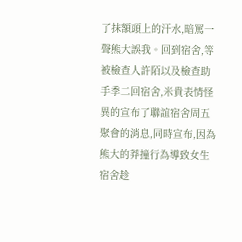了抹額頭上的汗水,暗罵一聲熊大誤我。回到宿舍,等被檢查人許陌以及檢查助手季二回宿舍,米貴表情怪異的宣布了聯誼宿舍周五聚會的消息,同時宣布,因為熊大的莽撞行為導致女生宿舍趁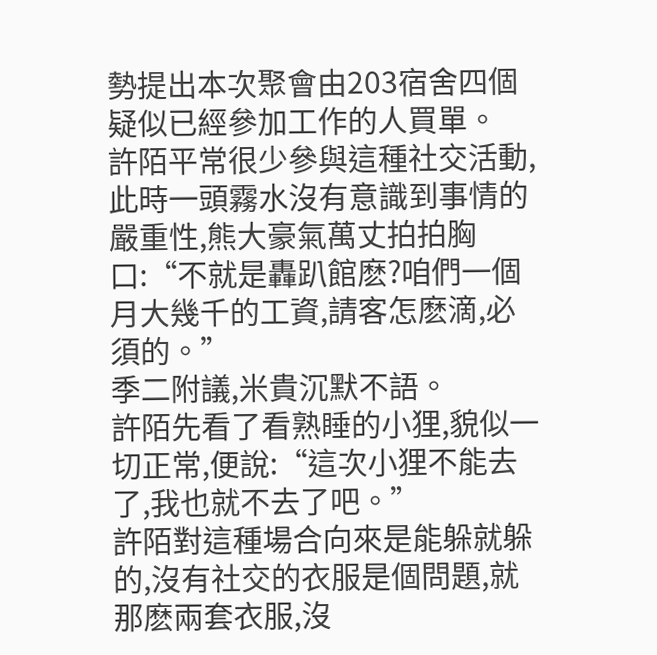勢提出本次聚會由203宿舍四個疑似已經參加工作的人買單。
許陌平常很少參與這種社交活動,此時一頭霧水沒有意識到事情的嚴重性,熊大豪氣萬丈拍拍胸口:“不就是轟趴館麽?咱們一個月大幾千的工資,請客怎麽滴,必須的。”
季二附議,米貴沉默不語。
許陌先看了看熟睡的小狸,貌似一切正常,便說:“這次小狸不能去了,我也就不去了吧。”
許陌對這種場合向來是能躲就躲的,沒有社交的衣服是個問題,就那麽兩套衣服,沒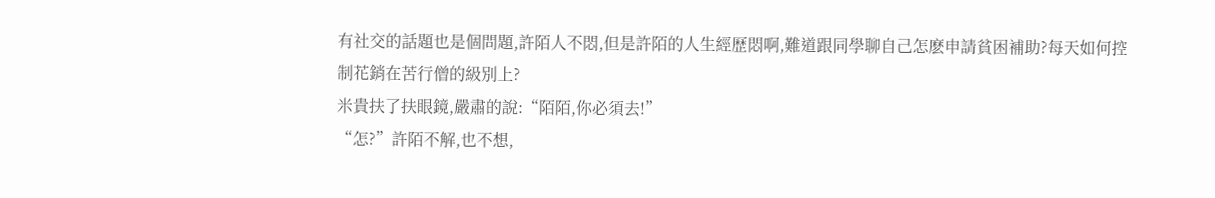有社交的話題也是個問題,許陌人不悶,但是許陌的人生經歷悶啊,難道跟同學聊自己怎麽申請貧困補助?每天如何控制花銷在苦行僧的級別上?
米貴扶了扶眼鏡,嚴肅的說:“陌陌,你必須去!”
“怎?”許陌不解,也不想,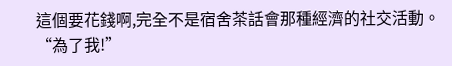這個要花錢啊,完全不是宿舍茶話會那種經濟的社交活動。
“為了我!”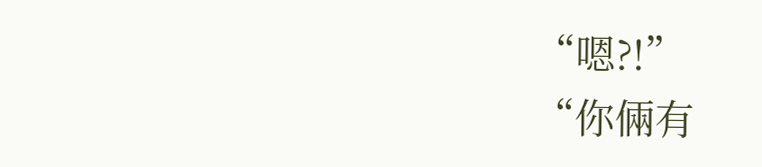“嗯?!”
“你倆有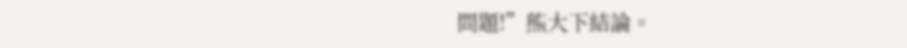問題!”熊大下結論。